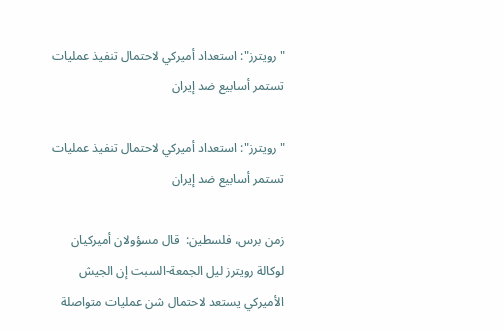"رويترز": استعداد أميركي لاحتمال تنفيذ عمليات تستمر أسابيع ضد إيران

"رويترز": استعداد أميركي لاحتمال تنفيذ عمليات تستمر أسابيع ضد إيران

زمن برس، فلسطين:  قال مسؤولان أميركيان لوكالة رويترز ليل الجمعة-السبت إن الجيش الأميركي يستعد لاحتمال شن عمليات متواصلة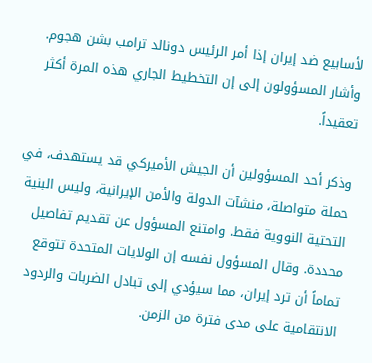لأسابيع ضد إيران إذا أمر الرئيس دونالد ترامب بشن هجوم. وأشار المسؤولون إلى إن التخطيط الجاري هذه المرة أكثر تعقيداً.

وذكر أحد المسؤولين أن الجيش الأميركي قد يستهدف، في حملة متواصلة، منشآت الدولة والأمن الإيرانية، وليس البنية التحتية النووية فقط. وامتنع المسؤول عن تقديم تفاصيل محددة. وقال المسؤول نفسه إن الولايات المتحدة تتوقع تماماً أن ترد إيران، مما سيؤدي إلى تبادل الضربات والردود الانتقامية على مدى فترة من الزمن.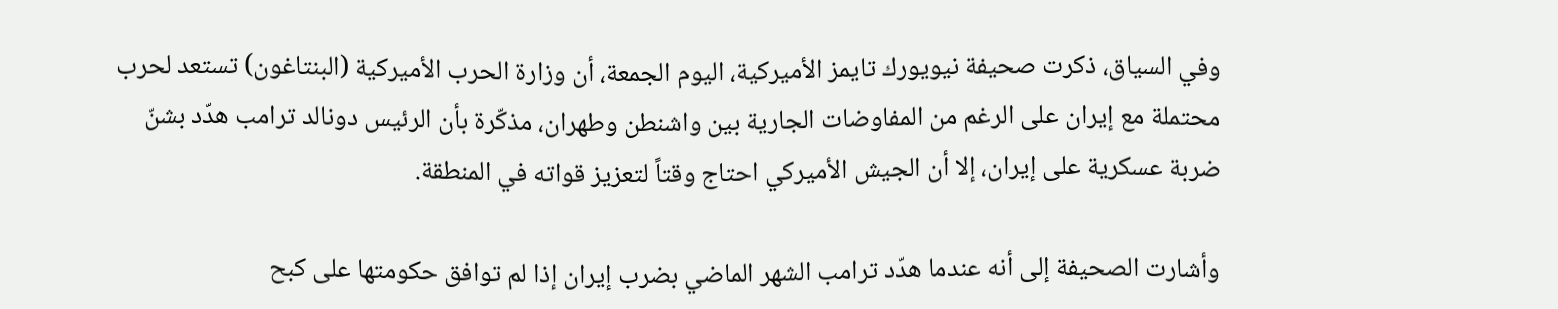وفي السياق، ذكرت صحيفة نيويورك تايمز الأميركية، اليوم الجمعة، أن وزارة الحرب الأميركية (البنتاغون) تستعد لحرب محتملة مع إيران على الرغم من المفاوضات الجارية بين واشنطن وطهران، مذكّرة بأن الرئيس دونالد ترامب هدّد بشنّ ضربة عسكرية على إيران، إلا أن الجيش الأميركي احتاج وقتاً لتعزيز قواته في المنطقة.

وأشارت الصحيفة إلى أنه عندما هدّد ترامب الشهر الماضي بضرب إيران إذا لم توافق حكومتها على كبح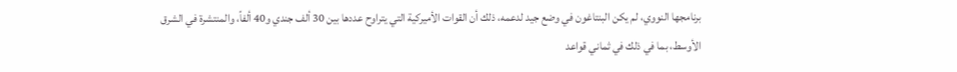برنامجها النووي، لم يكن البنتاغون في وضع جيد لدعمه، ذلك أن القوات الأميركية التي يتراوح عددها بين 30 ألف جندي و40 ألفاً، والمنتشرة في الشرق الأوسط، بما في ذلك في ثماني قواعد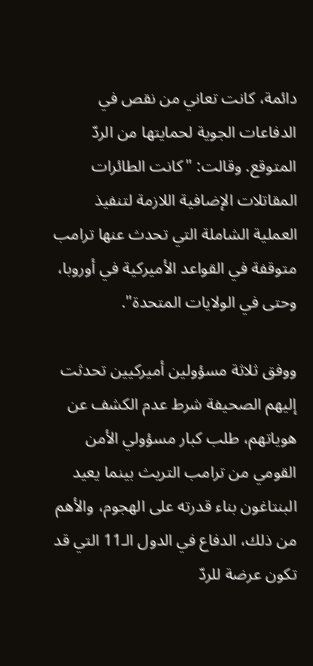دائمة، كانت تعاني من نقص في الدفاعات الجوية لحمايتها من الردّ المتوقع. وقالت: "كانت الطائرات المقاتلات الإضافية اللازمة لتنفيذ العملية الشاملة التي تحدث عنها ترامب متوقفة في القواعد الأميركية في أوروبا، وحتى في الولايات المتحدة".

ووفق ثلاثة مسؤولين أميركيين تحدثت إليهم الصحيفة شرط عدم الكشف عن هوياتهم، طلب كبار مسؤولي الأمن القومي من ترامب التريث بينما يعيد البنتاغون بناء قدرته على الهجوم، والأهم من ذلك، الدفاع في الدول الـ11 التي قد تكون عرضة للردّ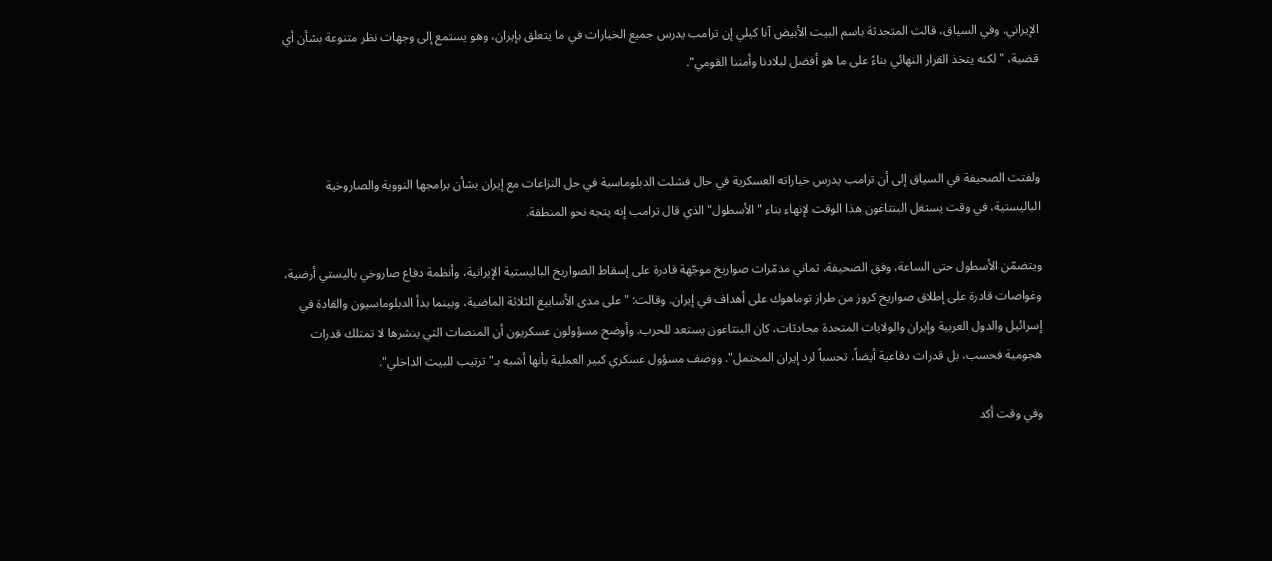الإيراني. وفي السياق، قالت المتحدثة باسم البيت الأبيض آنا كيلي إن ترامب يدرس جميع الخيارات في ما يتعلق بإيران، وهو يستمع إلى وجهات نظر متنوعة بشأن أي قضية، "لكنه يتخذ القرار النهائي بناءً على ما هو أفضل لبلادنا وأمننا القومي".



ولفتت الصحيفة في السياق إلى أن ترامب يدرس خياراته العسكرية في حال فشلت الدبلوماسية في حل النزاعات مع إيران بشأن برامجها النووية والصاروخية الباليستية، في وقت يستغل البنتاغون هذا الوقت لإنهاء بناء "الأسطول" الذي قال ترامب إنه يتجه نحو المنطقة.

ويتضمّن الأسطول حتى الساعة، وفق الصحيفة، ثماني مدمّرات صواريخ موجّهة قادرة على إسقاط الصواريخ الباليستية الإيرانية، وأنظمة دفاع صاروخي باليستي أرضية، وغواصات قادرة على إطلاق صواريخ كروز من طراز توماهوك على أهداف في إيران. وقالت: "على مدى الأسابيع الثلاثة الماضية، وبينما بدأ الدبلوماسيون والقادة في إسرائيل والدول العربية وإيران والولايات المتحدة محادثات، كان البنتاغون يستعد للحرب. وأوضح مسؤولون عسكريون أن المنصات التي ينشرها لا تمتلك قدرات هجومية فحسب، بل قدرات دفاعية أيضاً، تحسباً لرد إيران المحتمل". ووصف مسؤول عسكري كبير العملية بأنها أشبه بـ"ترتيب للبيت الداخلي".

وفي وقت أكد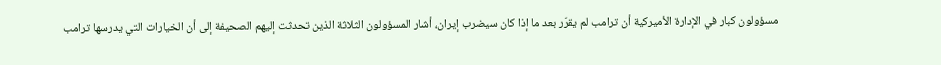مسؤولون كبار في الإدارة الأميركية أن ترامب لم يقرّر بعد ما إذا كان سيضرب إيران، أشار المسؤولون الثلاثة الذين تحدثت إليهم الصحيفة إلى أن الخيارات التي يدرسها ترامب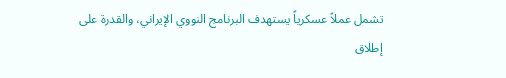تشمل عملاً عسكرياً يستهدف البرنامج النووي الإيراني، والقدرة على إطلاق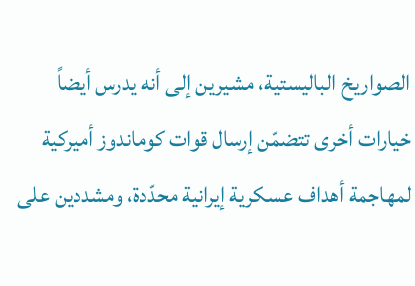الصواريخ الباليستية، مشيرين إلى أنه يدرس أيضاً خيارات أخرى تتضمّن إرسال قوات كوماندوز أميركية لمهاجمة أهداف عسكرية إيرانية محدّدة، ومشددين على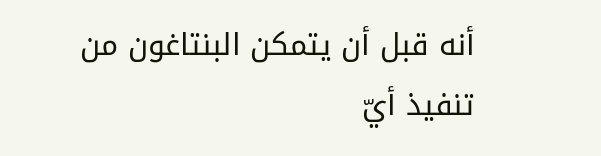أنه قبل أن يتمكن البنتاغون من تنفيذ أيّ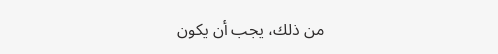من ذلك، يجب أن يكون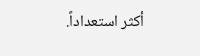أكثر استعداداً.